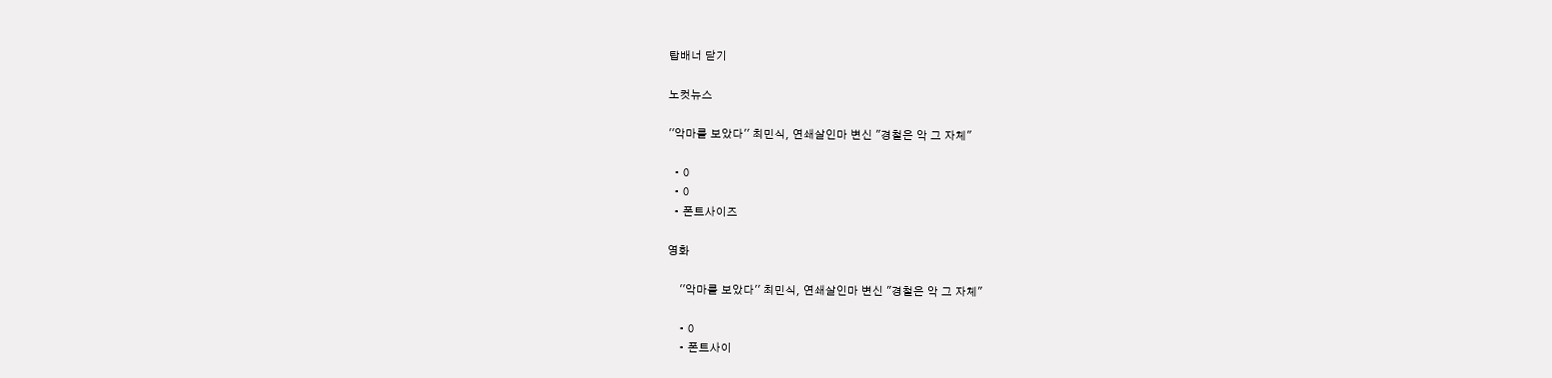탑배너 닫기

노컷뉴스

''악마를 보았다'' 최민식, 연쇄살인마 변신 "경철은 악 그 자체"

  • 0
  • 0
  • 폰트사이즈

영화

    ''악마를 보았다'' 최민식, 연쇄살인마 변신 "경철은 악 그 자체"

    • 0
    • 폰트사이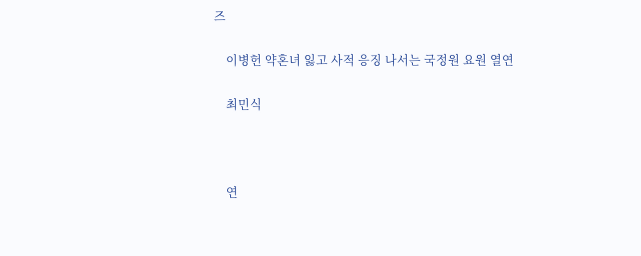즈

    이병헌 약혼녀 잃고 사적 응징 나서는 국정원 요원 열연

    최민식



    연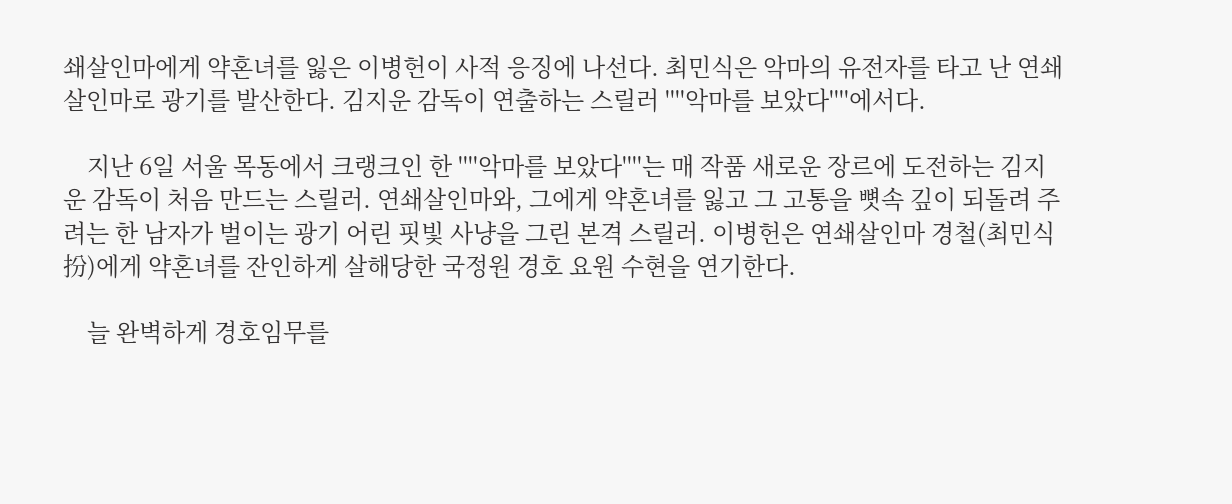쇄살인마에게 약혼녀를 잃은 이병헌이 사적 응징에 나선다. 최민식은 악마의 유전자를 타고 난 연쇄살인마로 광기를 발산한다. 김지운 감독이 연출하는 스릴러 ''''악마를 보았다''''에서다.

    지난 6일 서울 목동에서 크랭크인 한 ''''악마를 보았다''''는 매 작품 새로운 장르에 도전하는 김지운 감독이 처음 만드는 스릴러. 연쇄살인마와, 그에게 약혼녀를 잃고 그 고통을 뼛속 깊이 되돌려 주려는 한 남자가 벌이는 광기 어린 핏빛 사냥을 그린 본격 스릴러. 이병헌은 연쇄살인마 경철(최민식 扮)에게 약혼녀를 잔인하게 살해당한 국정원 경호 요원 수현을 연기한다.

    늘 완벽하게 경호임무를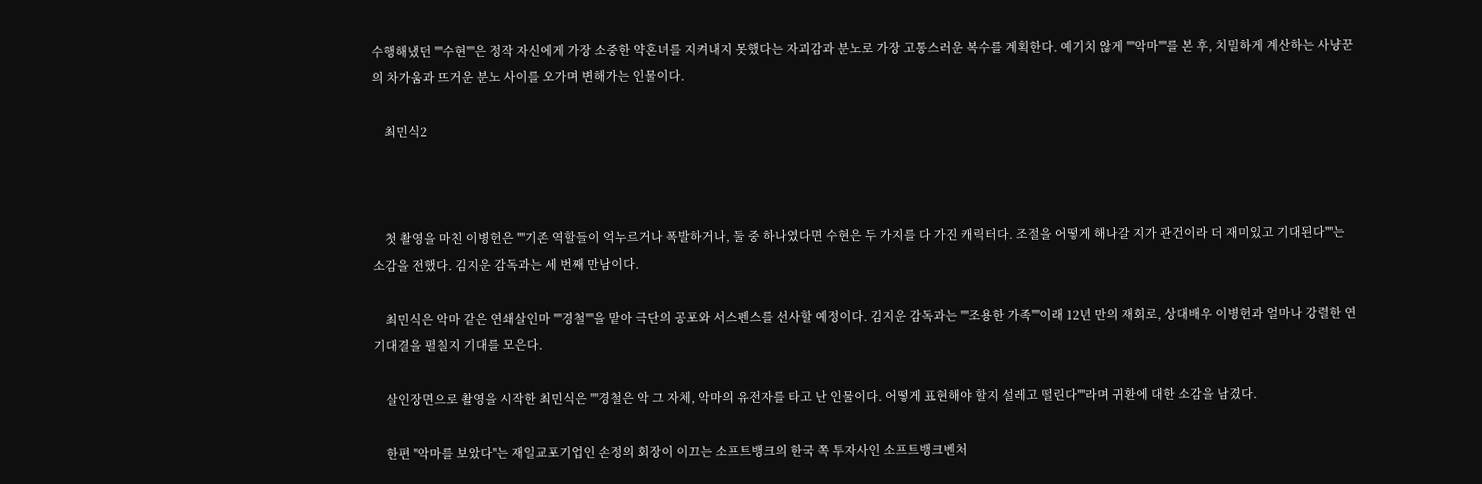수행해냈던 ''''수현''''은 정작 자신에게 가장 소중한 약혼녀를 지켜내지 못했다는 자괴감과 분노로 가장 고통스러운 복수를 계획한다. 예기치 않게 ''''악마''''를 본 후, 치밀하게 계산하는 사냥꾼의 차가움과 뜨거운 분노 사이를 오가며 변해가는 인물이다.

    최민식2



    첫 촬영을 마친 이병헌은 ''''기존 역할들이 억누르거나 폭발하거나, 둘 중 하나였다면 수현은 두 가지를 다 가진 캐릭터다. 조절을 어떻게 해나갈 지가 관건이라 더 재미있고 기대된다''''는 소감을 전했다. 김지운 감독과는 세 번째 만남이다.

    최민식은 악마 같은 연쇄살인마 ''''경철''''을 맡아 극단의 공포와 서스펜스를 선사할 예정이다. 김지운 감독과는 ''''조용한 가족''''이래 12년 만의 재회로, 상대배우 이병헌과 얼마나 강렬한 연기대결을 펼칠지 기대를 모은다.

    살인장면으로 촬영을 시작한 최민식은 ''''경철은 악 그 자체, 악마의 유전자를 타고 난 인물이다. 어떻게 표현해야 할지 설레고 떨린다''''라며 귀환에 대한 소감을 남겼다.

    한편 ''악마를 보았다''는 재일교포기업인 손정의 회장이 이끄는 소프트뱅크의 한국 쪽 투자사인 소프트뱅크벤처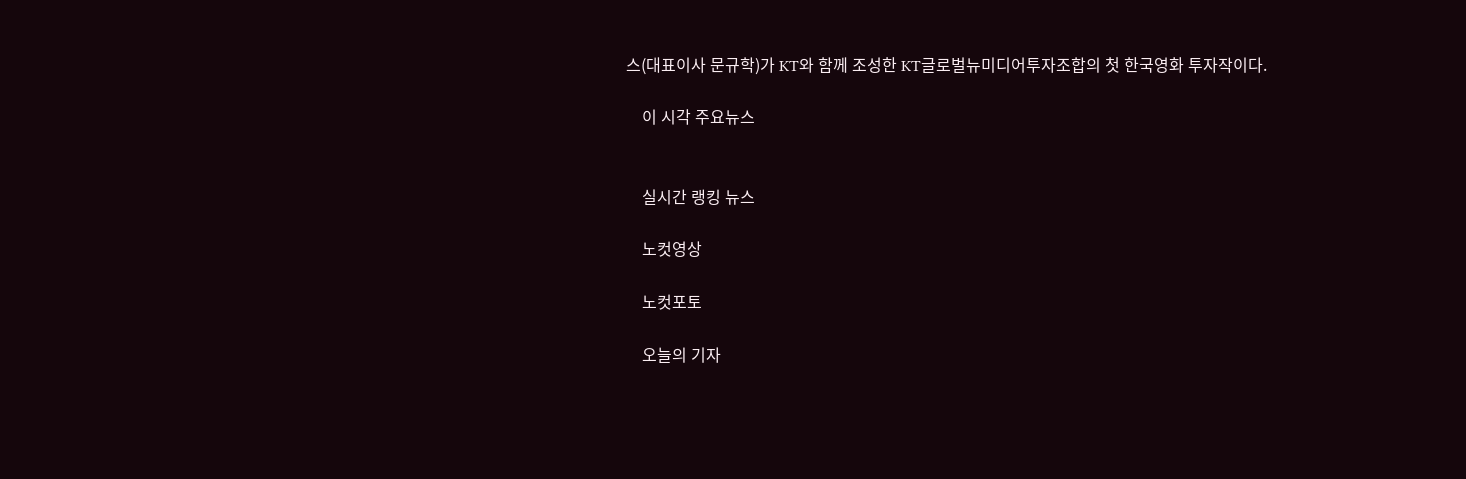스(대표이사 문규학)가 KT와 함께 조성한 KT글로벌뉴미디어투자조합의 첫 한국영화 투자작이다.

    이 시각 주요뉴스


    실시간 랭킹 뉴스

    노컷영상

    노컷포토

    오늘의 기자